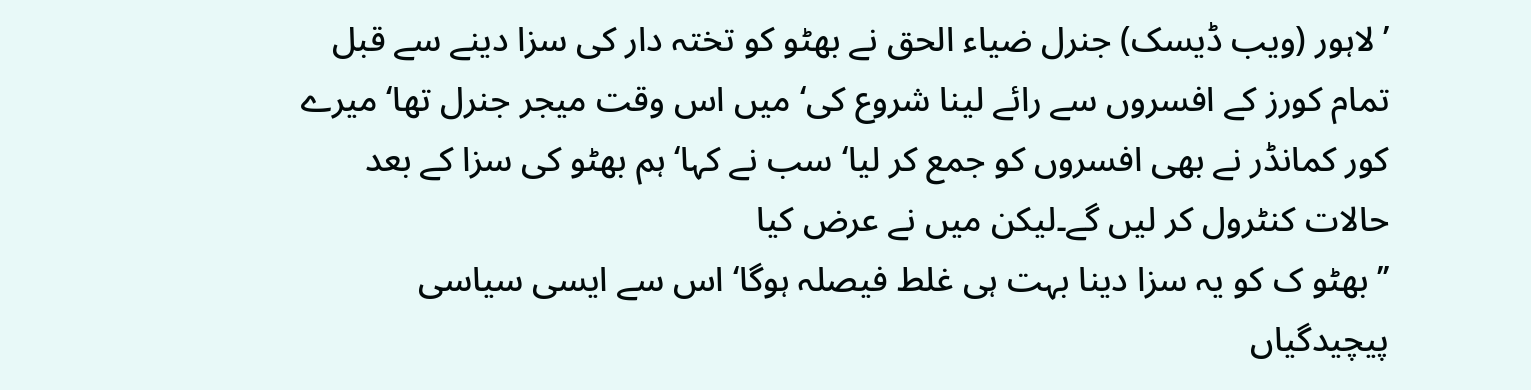’لاہور (ویب ڈیسک) جنرل ضیاء الحق نے بھٹو کو تختہ دار کی سزا دینے سے قبل تمام کورز کے افسروں سے رائے لینا شروع کی‘ میں اس وقت میجر جنرل تھا‘ میرے کور کمانڈر نے بھی افسروں کو جمع کر لیا‘ سب نے کہا‘ ہم بھٹو کی سزا کے بعد حالات کنٹرول کر لیں گے۔لیکن میں نے عرض کیا
’’بھٹو ک کو یہ سزا دینا بہت ہی غلط فیصلہ ہوگا‘ اس سے ایسی سیاسی پیچیدگیاں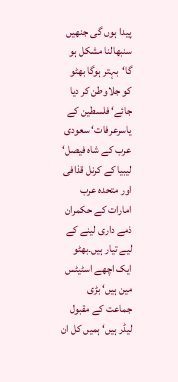پیدا ہوں گی جنھیں سنبھالنا مشکل ہو گا‘بہتر ہوگا بھٹو کو جلاوطن کر دیا جائے‘ فلسطین کے یاسرعرفات‘ سعودی عرب کے شاہ فیصل‘ لیبیا کے کرنل قذافی اور متحدہ عرب امارات کے حکمران ذمے داری لینے کے لیے تیار ہیں۔بھٹو ایک اچھے اسٹیٹس مین ہیں‘ بڑی جماعت کے مقبول لیڈر ہیں‘ ہمیں کل ان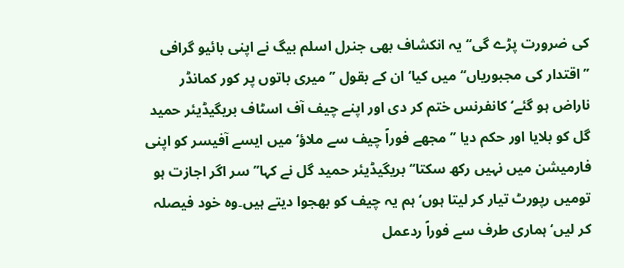کی ضرورت پڑے گی‘‘ یہ انکشاف بھی جنرل اسلم بیگ نے اپنی بائیو گرافی ’’اقتدار کی مجبوریاں‘‘ میں کیا‘ ان کے بقول ’’میری باتوں پر کور کمانڈر ناراض ہو گئے‘ کانفرنس ختم کر دی اور اپنے چیف آف اسٹاف بریگیڈیئر حمید گل کو بلایا اور حکم دیا ’’مجھے فوراً چیف سے ملاؤ‘ میں ایسے آفیسر کو اپنی فارمیشن میں نہیں رکھ سکتا‘‘ بریگیڈیئر حمید گل نے کہا’’ سر اگر اجازت ہو تومیں رپورٹ تیار کر لیتا ہوں‘ ہم یہ چیف کو بھجوا دیتے ہیں۔وہ خود فیصلہ کر لیں‘ ہماری طرف سے فوراً ردعمل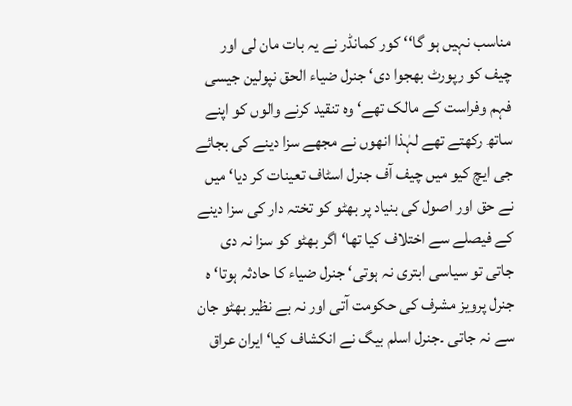مناسب نہیں ہو گا‘‘ کور کمانڈر نے یہ بات مان لی اور چیف کو رپورٹ بھجوا دی‘ جنرل ضیاء الحق نپولین جیسی فہم وفراست کے مالک تھے‘ وہ تنقید کرنے والوں کو اپنے ساتھ رکھتے تھے لہٰذا انھوں نے مجھے سزا دینے کی بجائے جی ایچ کیو میں چیف آف جنرل اسٹاف تعینات کر دیا‘ میں نے حق اور اصول کی بنیاد پر بھٹو کو تختہ دار کی سزا دینے کے فیصلے سے اختلاف کیا تھا‘ اگر بھٹو کو سزا نہ دی جاتی تو سیاسی ابتری نہ ہوتی‘ جنرل ضیاء کا حادثہ ہوتا‘ ہ جنرل پرویز مشرف کی حکومت آتی اور نہ بے نظیر بھٹو جان سے نہ جاتی ۔جنرل اسلم بیگ نے انکشاف کیا‘ ایران عراق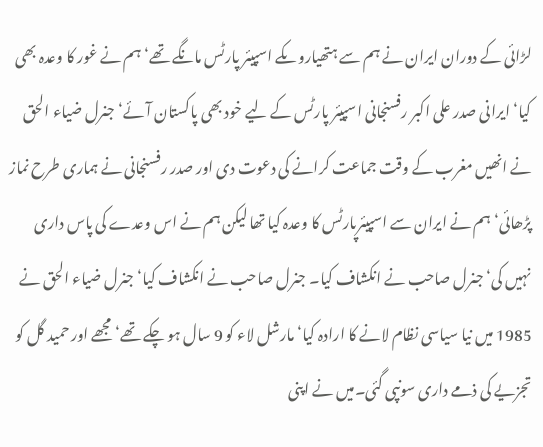لڑائی کے دوران ایران نے ہم سے ہتھیاروںکے اسپیئر پارٹس مانگے تھے‘ ہم نے غور کا وعدہ بھی کیا‘ ایرانی صدر علی اکبر رفسنجانی اسپیئر پارٹس کے لیے خود بھی پاکستان آئے‘ جنرل ضیاء الحق نے انھیں مغرب کے وقت جماعت کرانے کی دعوت دی اور صدر رفسنجانی نے ہماری طرح نماز پڑھائی‘ ہم نے ایران سے اسپیئرپارٹس کا وعدہ کیا تھا لیکن ہم نے اس وعدے کی پاس داری نہیں کی‘ جنرل صاحب نے انکشاف کیا۔ جنرل صاحب نے انکشاف کیا‘ جنرل ضیاء الحق نے 1985 میں نیا سیاسی نظام لانے کا ارادہ کیا‘ مارشل لاء کو 9 سال ہو چکے تھے‘مجھے اور حمید گل کو تجزیے کی ذمے داری سونپی گئی۔میں نے اپنی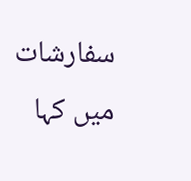سفارشات میں کہا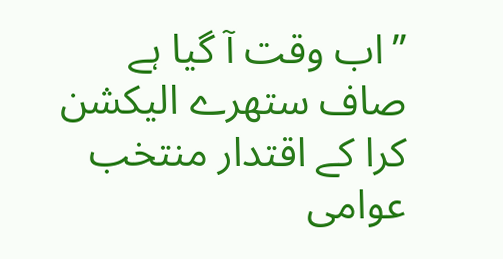’’اب وقت آ گیا ہے صاف ستھرے الیکشن کرا کے اقتدار منتخب عوامی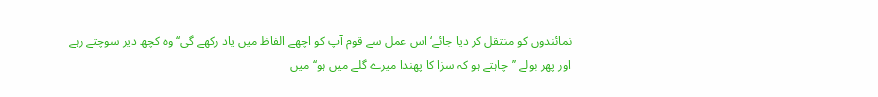نمائندوں کو منتقل کر دیا جائے‘ اس عمل سے قوم آپ کو اچھے الفاظ میں یاد رکھے گی‘‘ وہ کچھ دیر سوچتے رہے اور پھر بولے ’’چاہتے ہو کہ سزا کا پھندا میرے گلے میں ہو‘‘ میں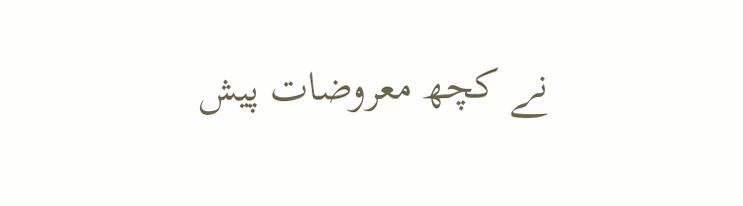نے کچھ معروضات پیش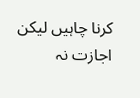کرنا چاہیں لیکن اجازت نہ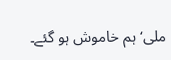ملی‘ ہم خاموش ہو گئے۔